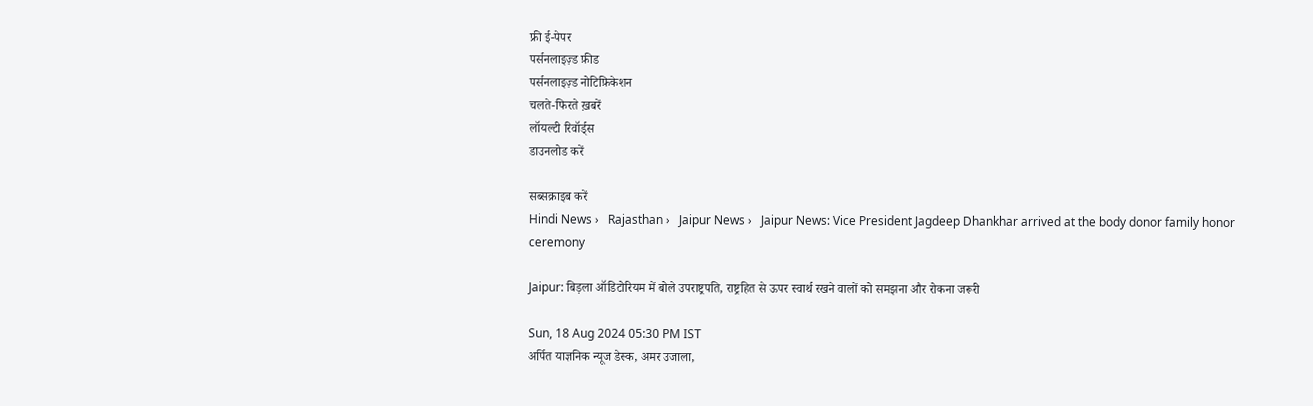फ्री ई-पेपर
पर्सनलाइज़्ड फ़ीड
पर्सनलाइज़्ड नोटिफ़िकेशन
चलते-फिरते ख़बरें
लॉयल्टी रिवॉर्ड्स
डाउनलोड करें

सब्सक्राइब करें
Hindi News ›   Rajasthan ›   Jaipur News ›   Jaipur News: Vice President Jagdeep Dhankhar arrived at the body donor family honor ceremony

Jaipur: बिड़ला ऑडिटोरियम में बोले उपराष्ट्रपति, राष्ट्रहित से ऊपर स्वार्थ रखने वालों को समझना और रोकना जरूरी

Sun, 18 Aug 2024 05:30 PM IST
अर्पित याज्ञनिक न्यूज डेस्क, अमर उजाला,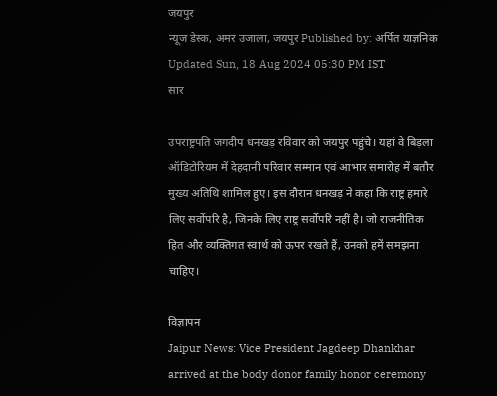जयपुर
न्यूज डेस्क, अमर उजाला, जयपुर Published by: अर्पित याज्ञनिक Updated Sun, 18 Aug 2024 05:30 PM IST
सार

उपराष्ट्रपति जगदीप धनखड़ रविवार को जयपुर पहुंचे। यहां वे बिड़ला ऑडिटोरियम में देहदानी परिवार सम्मान एवं आभार समारोह में बतौर मुख्य अतिथि शामिल हुए। इस दौरान धनखड़ ने कहा कि राष्ट्र हमारे लिए सर्वोपरि है, जिनके लिए राष्ट्र सर्वोपरि नहीं है। जो राजनीतिक हित और व्यक्तिगत स्वार्थ को ऊपर रखते हैं, उनको हमें समझना चाहिए।

विज्ञापन
Jaipur News: Vice President Jagdeep Dhankhar arrived at the body donor family honor ceremony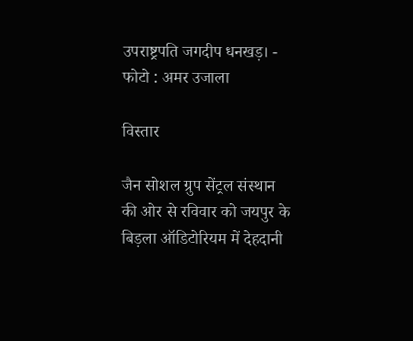उपराष्ट्रपति जगदीप धनखड़। - फोटो : अमर उजाला

विस्तार

जैन सोशल ग्रुप सेंट्रल संस्थान की ओर से रविवार को जयपुर के बिड़ला ऑडिटोरियम में देहदानी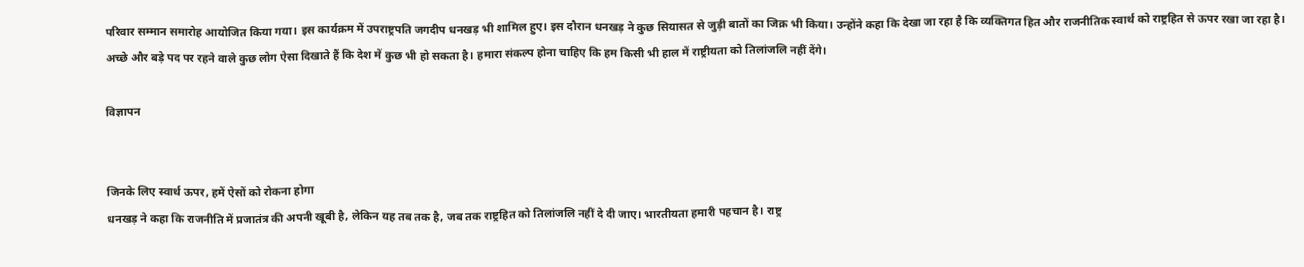परिवार सम्मान समारोह आयोजित किया गया। इस कार्यक्रम में उपराष्ट्रपति जगदीप धनखड़ भी शामिल हुए। इस दौरान धनखड़ ने कुछ सियासत से जुड़ी बातों का जिक्र भी किया। उन्होंने कहा कि देखा जा रहा है कि व्यक्तिगत हित और राजनीतिक स्वार्थ को राष्ट्रहित से ऊपर रखा जा रहा है। अच्छे और बड़े पद पर रहने वाले कुछ लोग ऐसा दिखाते हैं कि देश में कुछ भी हो सकता है। हमारा संकल्प होना चाहिए कि हम किसी भी हाल में राष्ट्रीयता को तिलांजलि नहीं देंगे।

विज्ञापन


जिनके लिए स्वार्थ ऊपर, हमें ऐसों को रोकना होगा
धनखड़ ने कहा कि राजनीति में प्रजातंत्र की अपनी खूबी है, लेकिन यह तब तक है, जब तक राष्ट्रहित को तिलांजलि नहीं दे दी जाए। भारतीयता हमारी पहचान है। राष्ट्र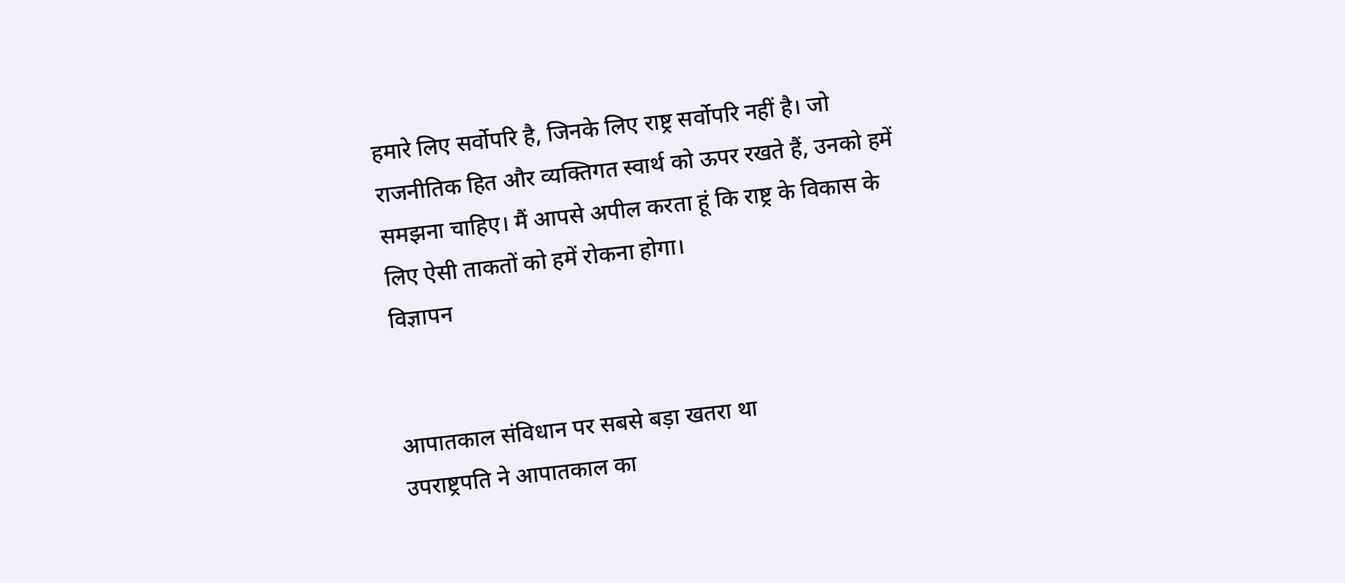हमारे लिए सर्वोपरि है, जिनके लिए राष्ट्र सर्वोपरि नहीं है। जो राजनीतिक हित और व्यक्तिगत स्वार्थ को ऊपर रखते हैं, उनको हमें समझना चाहिए। मैं आपसे अपील करता हूं कि राष्ट्र के विकास के लिए ऐसी ताकतों को हमें रोकना होगा।
विज्ञापन


आपातकाल संविधान पर सबसे बड़ा खतरा था
उपराष्ट्रपति ने आपातकाल का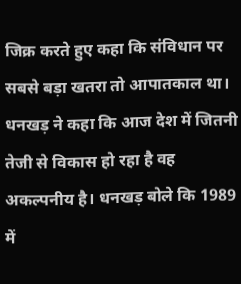जिक्र करते हुए कहा कि संविधान पर सबसे बड़ा खतरा तो आपातकाल था। धनखड़ ने कहा कि आज देश में जितनी तेजी से विकास हो रहा है वह अकल्पनीय है। धनखड़ बोले कि 1989 में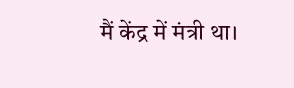मैं केंद्र में मंत्री था।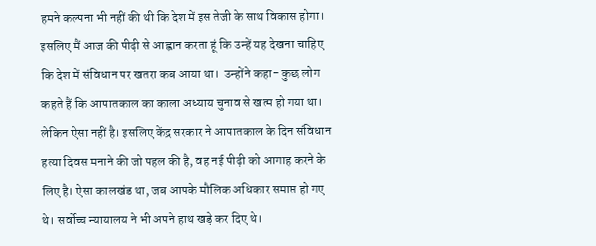हमने कल्पना भी नहीं की थी कि देश में इस तेजी के साथ विकास होगा। इसलिए मैं आज की पीढ़ी से आह्वान करता हूं कि उन्हें यह देखना चाहिए कि देश में संविधान पर खतरा कब आया था।  उन्होंने कहा- कुछ लोग कहते हैं कि आपातकाल का काला अध्याय चुनाव से खत्म हो गया था। लेकिन ऐसा नहीं है। इसलिए केंद्र सरकार ने आपातकाल के दिन संविधान हत्या दिवस मनाने की जो पहल की है, वह नई पीढ़ी को आगाह करने के लिए है। ऐसा कालखंड था, जब आपके मौलिक अधिकार समाप्त हो गए थे। सर्वोच्च न्यायालय ने भी अपने हाथ खड़े कर दिए थे।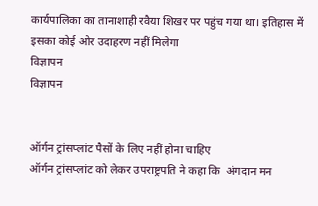कार्यपालिका का तानाशाही रवैया शिखर पर पहुंच गया था। इतिहास में इसका कोई ओर उदाहरण नहीं मिलेगा
विज्ञापन
विज्ञापन


ऑर्गन ट्रांसप्लांट पैसों के लिए नहीं होना चाहिए
ऑर्गन ट्रांसप्लांट को लेकर उपराष्ट्रपति ने कहा कि  अंगदान मन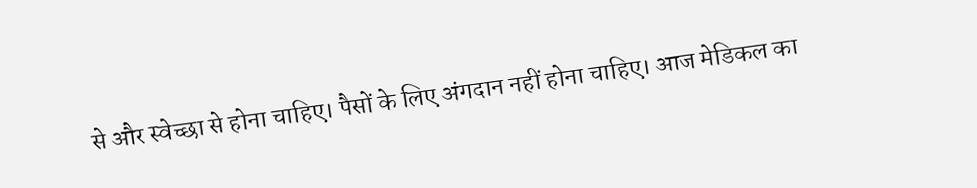से और स्वेच्छा से होना चाहिए। पैसों के लिए अंगदान नहीं होना चाहिए। आज मेडिकल का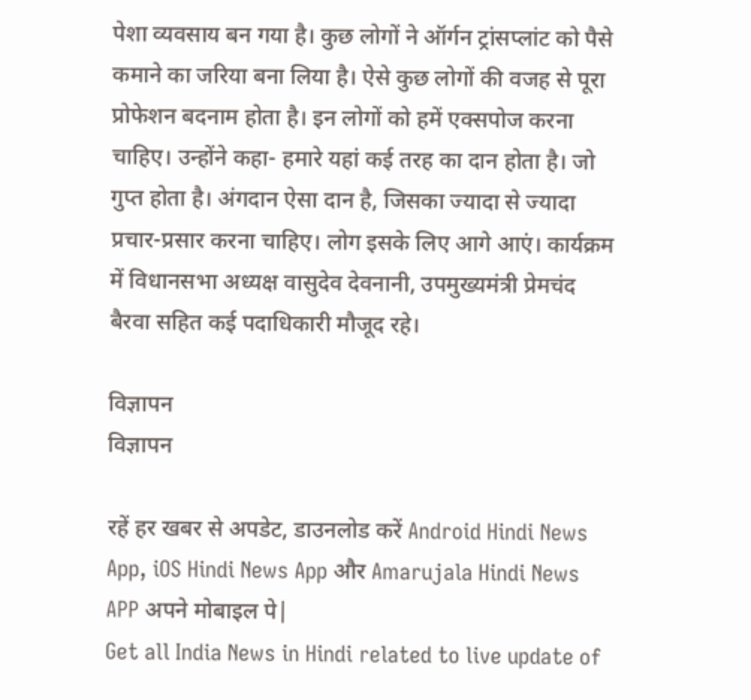पेशा व्यवसाय बन गया है। कुछ लोगों ने ऑर्गन ट्रांसप्लांट को पैसे कमाने का जरिया बना लिया है। ऐसे कुछ लोगों की वजह से पूरा प्रोफेशन बदनाम होता है। इन लोगों को हमें एक्सपोज करना चाहिए। उन्होंने कहा- हमारे यहां कई तरह का दान होता है। जो गुप्त होता है। अंगदान ऐसा दान है, जिसका ज्यादा से ज्यादा प्रचार-प्रसार करना चाहिए। लोग इसके लिए आगे आएं। कार्यक्रम में विधानसभा अध्यक्ष वासुदेव देवनानी, उपमुख्यमंत्री प्रेमचंद बैरवा सहित कई पदाधिकारी मौजूद रहे।

विज्ञापन
विज्ञापन

रहें हर खबर से अपडेट, डाउनलोड करें Android Hindi News App, iOS Hindi News App और Amarujala Hindi News APP अपने मोबाइल पे|
Get all India News in Hindi related to live update of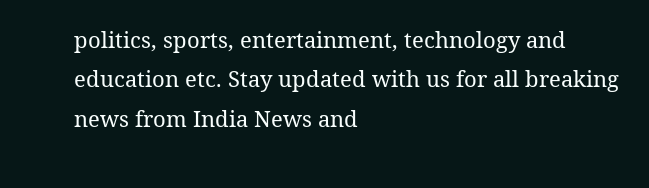politics, sports, entertainment, technology and education etc. Stay updated with us for all breaking news from India News and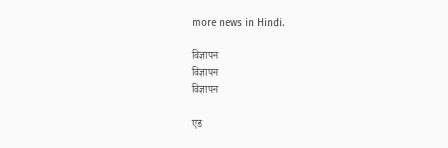more news in Hindi.

विज्ञापन
विज्ञापन
विज्ञापन

एड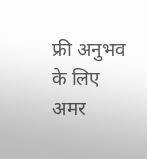फ्री अनुभव के लिए अमर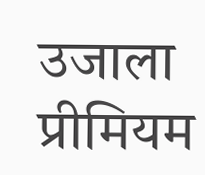उजाला प्रीमियम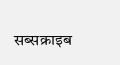सब्सक्राइब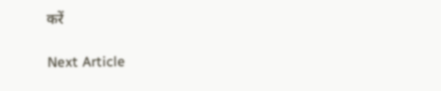करें

Next Article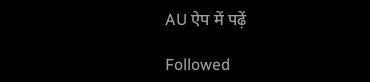AU ऐप में पढ़ें

Followed